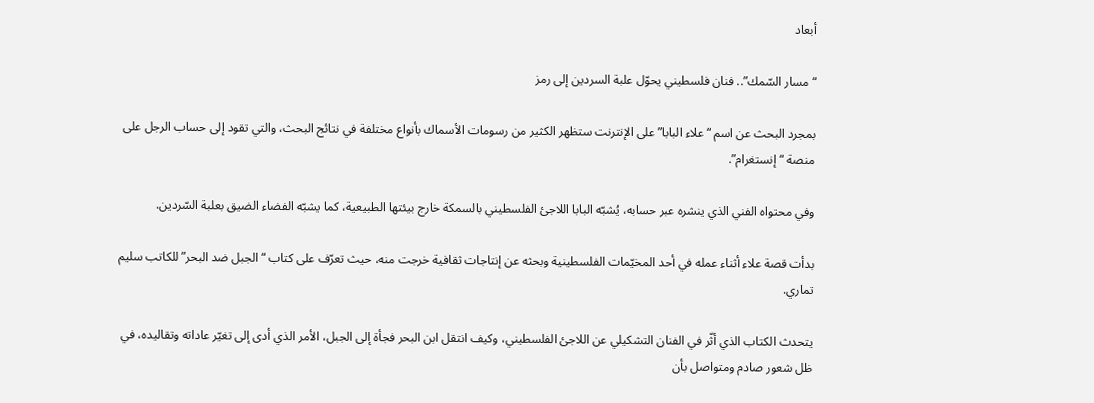أبعاد

“مسار السّمك”.. فنان فلسطيني يحوّل علبة السردين إلى رمز

بمجرد البحث عن اسم “علاء البابا” على الإنترنت ستظهر الكثير من رسومات الأسماك بأنواع مختلفة في نتائج البحث، والتي تقود إلى حساب الرجل على منصة “إنستغرام”.

وفي محتواه الفني الذي ينشره عبر حسابه، يُشبّه البابا اللاجئ الفلسطيني بالسمكة خارج بيئتها الطبيعية، كما يشبّه الفضاء الضيق بعلبة السّردين.

بدأت قصة علاء أثناء عمله في أحد المخيّمات الفلسطينية وبحثه عن إنتاجات ثقافية خرجت منه، حيث تعرّف على كتاب “الجبل ضد البحر” للكاتب سليم تماري.

يتحدث الكتاب الذي أثّر في الفنان التشكيلي عن اللاجئ الفلسطيني، وكيف انتقل ابن البحر فجأة إلى الجبل، الأمر الذي أدى إلى تغيّر عاداته وتقاليده، في ظل شعور صادم ومتواصل بأن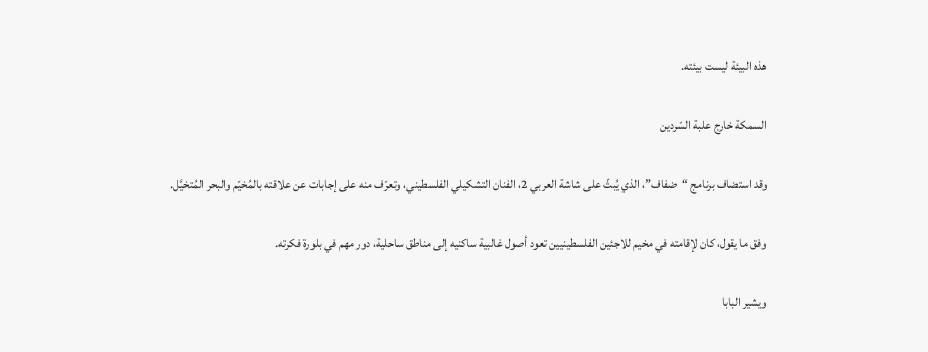هذه البيئة ليست بيئته.

السمكة خارج علبة السّردين

وقد استضاف برنامج “ضفاف”، الذي يُبثّ على شاشة العربي 2، الفنان التشكيلي الفلسطيني، وتعرّف منه على إجابات عن علاقته بالمُخيّم والبحر المُتخيَّل.

وفق ما يقول، كان لإقامته في مخيم للاجئين الفلسطينيين تعود أصول غالبية ساكنيه إلى مناطق ساحلية، دور مهم في بلورة فكرته.

ويشير البابا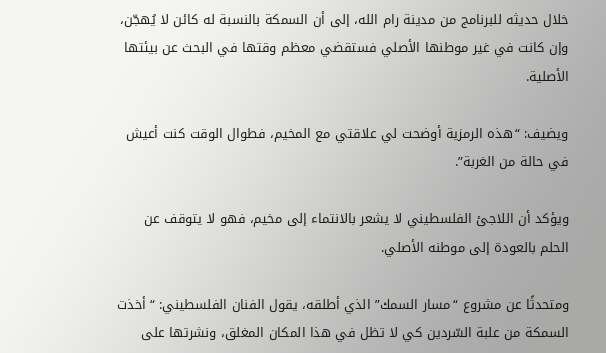خلال حديثه للبرنامج من مدينة رام الله، إلى أن السمكة بالنسبة له كائن لا يُهجّن، وإن كانت في غير موطنها الأصلي فستقضي معظم وقتها في البحث عن بيئتها الأصلية.

ويضيف: “هذه الرمزية أوضحت لي علاقتي مع المخيم، فطوال الوقت كنت أعيش في حالة من الغربة”.

ويؤكد أن اللاجئ الفلسطيني لا يشعر بالانتماء إلى مخيم، فهو لا يتوقف عن الحلم بالعودة إلى موطنه الأصلي.

ومتحدثًا عن مشروع “مسار السمك” الذي أطلقه، يقول الفنان الفلسطيني: “أخذت السمكة من علبة السّردين كي لا تظل في هذا المكان المغلق، ونشرتها على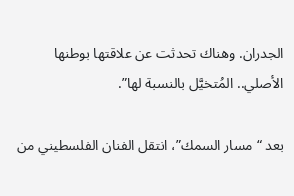الجدران. وهناك تحدثت عن علاقتها بوطنها الأصلي.. المُتخيَّل بالنسبة لها”.

بعد “مسار السمك”، انتقل الفنان الفلسطيني من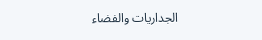الجداريات والفضاء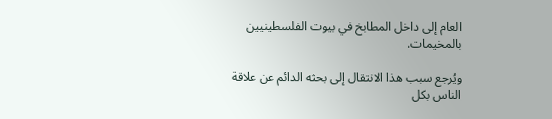العام إلى داخل المطابخ في بيوت الفلسطينيين بالمخيمات.

ويُرجع سبب هذا الانتقال إلى بحثه الدائم عن علاقة الناس بكل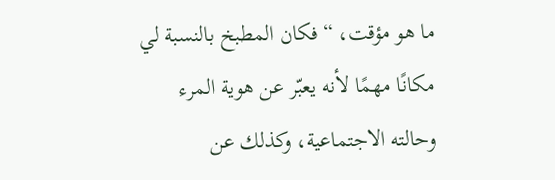ما هو مؤقت، “فكان المطبخ بالنسبة لي مكانًا مهمًا لأنه يعبّر عن هوية المرء وحالته الاجتماعية، وكذلك عن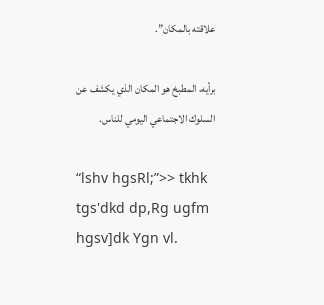علاقته بالمكان”.

برأيه، المطبخ هو المكان الذي يكشف عن السلوك الاجتماعي اليومي للناس.

“lshv hgsRl;”>> tkhk tgs'dkd dp,Rg ugfm hgsv]dk Ygn vl.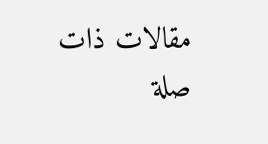مقالات ذات صلة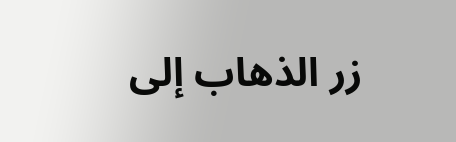زر الذهاب إلى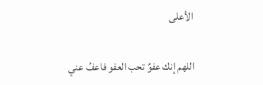الأعلى

اللهم إنك عفوٌ تحب العفو فاعفُ عني